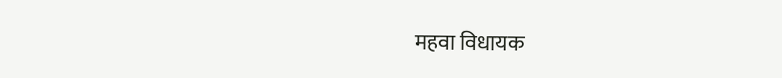महवा विधायक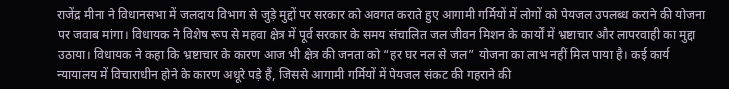राजेंद्र मीना ने विधानसभा में जलदाय विभाग से जुड़े मुद्दों पर सरकार को अवगत कराते हुए आगामी गर्मियों में लोगों को पेयजल उपलब्ध कराने की योजना पर जवाब मांगा। विधायक ने विशेष रूप से महवा क्षेत्र में पूर्व सरकार के समय संचालित जल जीवन मिशन के कार्यों में भ्रष्टाचार और लापरवाही का मुद्दा उठाया। विधायक ने कहा कि भ्रष्टाचार के कारण आज भी क्षेत्र की जनता को “हर घर नल से जल” योजना का लाभ नहीं मिल पाया है। कई कार्य न्यायालय में विचाराधीन होने के कारण अधूरे पड़े हैं, जिससे आगामी गर्मियों में पेयजल संकट की गहराने की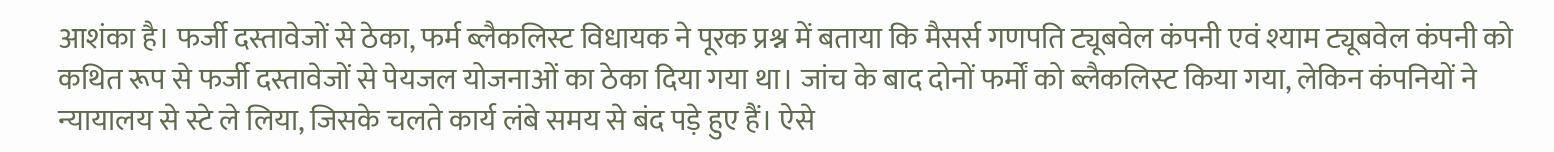आशंका है। फर्जी दस्तावेजों से ठेका, फर्म ब्लैकलिस्ट विधायक ने पूरक प्रश्न में बताया कि मैसर्स गणपति ट्यूबवेल कंपनी एवं श्याम ट्यूबवेल कंपनी को कथित रूप से फर्जी दस्तावेजों से पेयजल योजनाओं का ठेका दिया गया था। जांच के बाद दोनों फर्मों को ब्लैकलिस्ट किया गया, लेकिन कंपनियों ने न्यायालय से स्टे ले लिया, जिसके चलते कार्य लंबे समय से बंद पड़े हुए हैं। ऐसे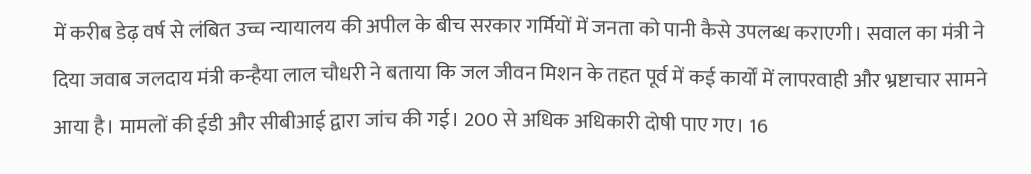में करीब डेढ़ वर्ष से लंबित उच्च न्यायालय की अपील के बीच सरकार गर्मियों में जनता को पानी कैसे उपलब्ध कराएगी। सवाल का मंत्री ने दिया जवाब जलदाय मंत्री कन्हैया लाल चौधरी ने बताया कि जल जीवन मिशन के तहत पूर्व में कई कार्यों में लापरवाही और भ्रष्टाचार सामने आया है। मामलों की ईडी और सीबीआई द्वारा जांच की गई। 200 से अधिक अधिकारी दोषी पाए गए। 16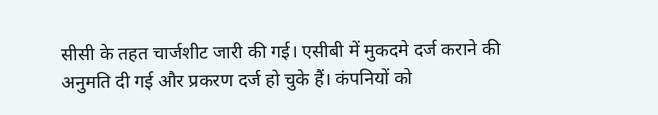सीसी के तहत चार्जशीट जारी की गई। एसीबी में मुकदमे दर्ज कराने की अनुमति दी गई और प्रकरण दर्ज हो चुके हैं। कंपनियों को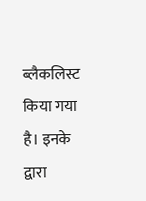ब्लैकलिस्ट किया गया है। इनके द्वारा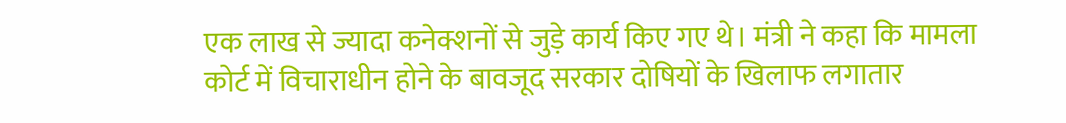एक लाख से ज्यादा कनेक्शनों से जुड़े कार्य किए गए थे। मंत्री ने कहा कि मामला कोर्ट में विचाराधीन होने के बावजूद सरकार दोषियों के खिलाफ लगातार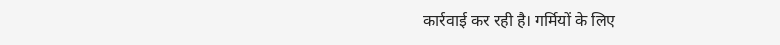कार्रवाई कर रही है। गर्मियों के लिए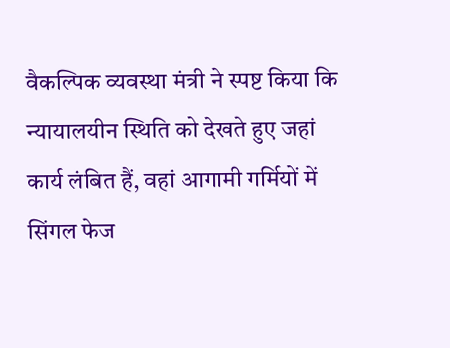वैकल्पिक व्यवस्था मंत्री ने स्पष्ट किया कि न्यायालयीन स्थिति को देखते हुए जहां कार्य लंबित हैं, वहां आगामी गर्मियों में सिंगल फेज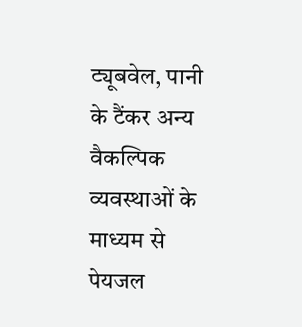ट्यूबवेल, पानी के टैंकर अन्य वैकल्पिक व्यवस्थाओं के माध्यम से पेयजल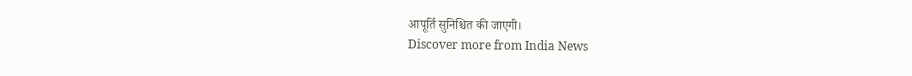आपूर्ति सुनिश्चित की जाएगी।
Discover more from India News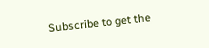Subscribe to get the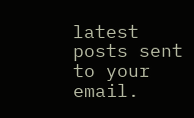latest posts sent to your email.